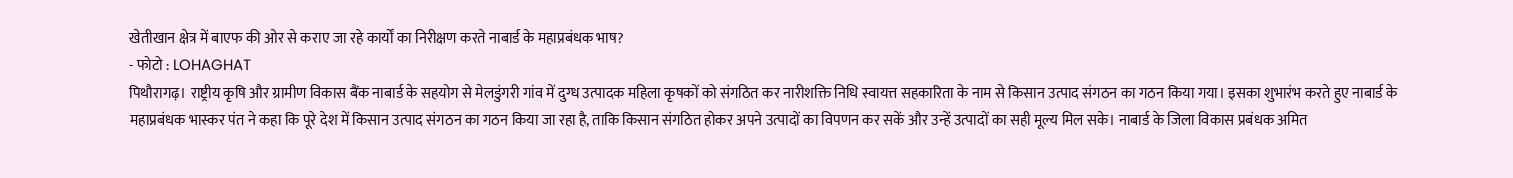खेतीखान क्षेत्र में बाएफ की ओर से कराए जा रहे कार्यों का निरीक्षण करते नाबार्ड के महाप्रबंधक भाष?
- फोटो : LOHAGHAT
पिथौरागढ़। राष्ट्रीय कृषि और ग्रामीण विकास बैंक नाबार्ड के सहयोग से मेलडुंगरी गांव में दुग्ध उत्पादक महिला कृषकों को संगठित कर नारीशक्ति निधि स्वायत्त सहकारिता के नाम से किसान उत्पाद संगठन का गठन किया गया। इसका शुभारंभ करते हुए नाबार्ड के महाप्रबंधक भास्कर पंत ने कहा कि पूरे देश में किसान उत्पाद संगठन का गठन किया जा रहा है, ताकि किसान संगठित होकर अपने उत्पादों का विपणन कर सकें और उन्हें उत्पादों का सही मूल्य मिल सके। नाबार्ड के जिला विकास प्रबंधक अमित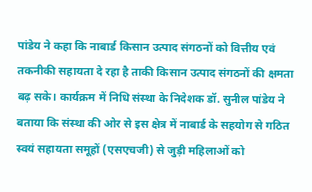पांडेय ने कहा कि नाबार्ड किसान उत्पाद संगठनों को वित्तीय एवं तकनीकी सहायता दे रहा है ताकी किसान उत्पाद संगठनों की क्षमता बढ़ सके। कार्यक्रम में निधि संस्था के निदेशक डॉ. सुनील पांडेय ने बताया कि संस्था की ओर से इस क्षेत्र में नाबार्ड के सहयोग से गठित स्वयं सहायता समूहों (एसएचजी) से जुड़ी महिलाओं को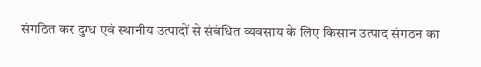संगठित कर दुग्ध एवं स्थानीय उत्पादों से संबंधित व्यवसाय के लिए किसान उत्पाद संगठन का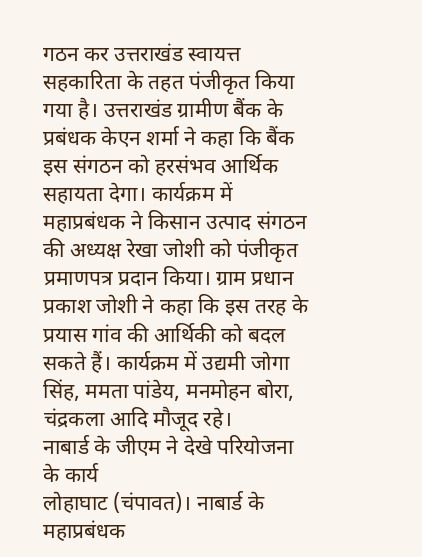गठन कर उत्तराखंड स्वायत्त सहकारिता के तहत पंजीकृत किया गया है। उत्तराखंड ग्रामीण बैंक के प्रबंधक केएन शर्मा ने कहा कि बैंक इस संगठन को हरसंभव आर्थिक सहायता देगा। कार्यक्रम में महाप्रबंधक ने किसान उत्पाद संगठन की अध्यक्ष रेखा जोशी को पंजीकृत प्रमाणपत्र प्रदान किया। ग्राम प्रधान प्रकाश जोशी ने कहा कि इस तरह के प्रयास गांव की आर्थिकी को बदल सकते हैं। कार्यक्रम में उद्यमी जोगा सिंह, ममता पांडेय, मनमोहन बोरा, चंद्रकला आदि मौजूद रहे।
नाबार्ड के जीएम ने देखे परियोजना के कार्य
लोहाघाट (चंपावत)। नाबार्ड के महाप्रबंधक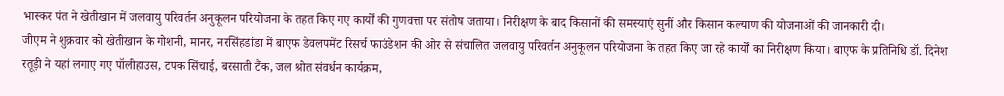भास्कर पंत ने खेतीखान में जलवायु परिवर्तन अनुकूलन परियोजना के तहत किए गए कार्यों की गुणवत्ता पर संतोष जताया। निरीक्षण के बाद किसानों की समस्याएं सुनीं और किसान कल्याण की योजनाओं की जानकारी दी।
जीएम ने शुक्रवार को खेतीखान के गोशनी, मानर, नरसिंहडांडा में बाएफ डेवलपमेंट रिसर्च फाउंडेशन की ओर से संचालित जलवायु परिवर्तन अनुकूलन परियोजना के तहत किए जा रहे कार्यों का निरीक्षण किया। बाएफ के प्रतिनिधि डॉ. दिनेश रतूड़ी ने यहां लगाए गए पॉलीहाउस, टपक सिंचाई, बरसाती टैंक, जल श्रोत संवर्धन कार्यक्रम,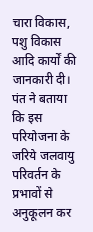चारा विकास, पशु विकास आदि कार्यों की जानकारी दी। पंत ने बताया कि इस परियोजना के जरिये जलवायु परिवर्तन के प्रभावों से अनुकूलन कर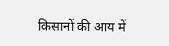किसानों की आय में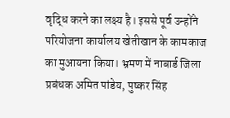वृद्धि करने का लक्ष्य है। इससे पूर्व उन्होंने परियोजना कार्यालय खेतीखान के कामकाज का मुआयना किया। भ्रमण में नाबार्ड जिला प्रबंधक अमित पांडेय, पुष्कर सिंह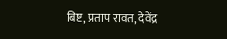बिष्ट, प्रताप रावत, देवेंद्र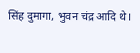सिंह दुमागा, भुवन चंद्र आदि थे।